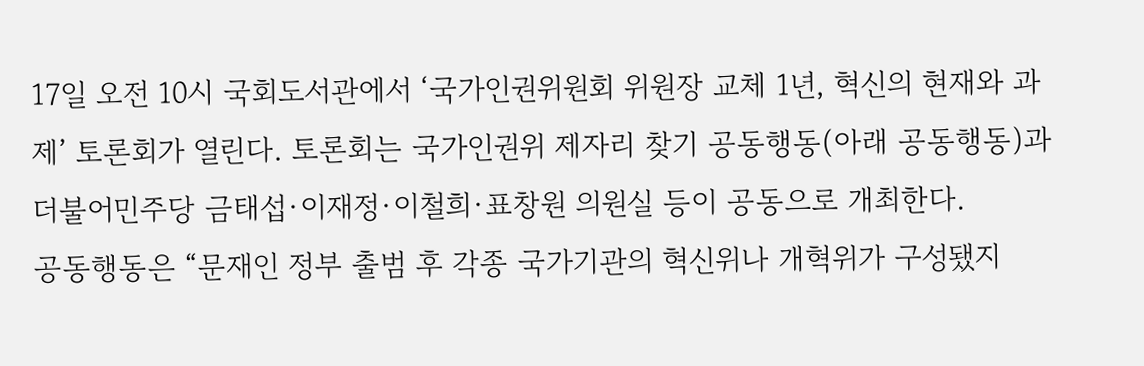17일 오전 10시 국회도서관에서 ‘국가인권위원회 위원장 교체 1년, 혁신의 현재와 과제’ 토론회가 열린다. 토론회는 국가인권위 제자리 찾기 공동행동(아래 공동행동)과 더불어민주당 금태섭·이재정·이철희·표창원 의원실 등이 공동으로 개최한다.
공동행동은 “문재인 정부 출범 후 각종 국가기관의 혁신위나 개혁위가 구성됐지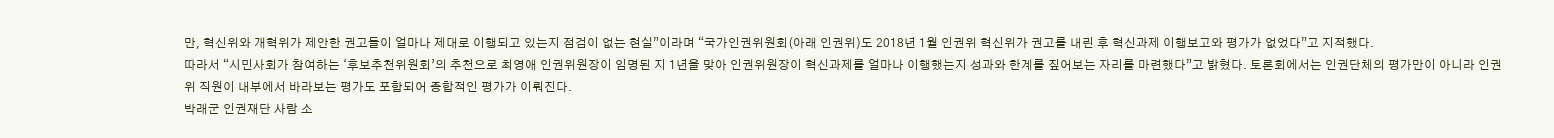만, 혁신위와 개혁위가 제안한 권고들이 얼마나 제대로 이행되고 있는지 점검이 없는 현실”이라며 “국가인권위원회(아래 인권위)도 2018년 1월 인권위 혁신위가 권고를 내린 후 혁신과제 이행보고와 평가가 없었다”고 지적했다.
따라서 “시민사회가 참여하는 ‘후보추천위원회’의 추천으로 최영애 인권위원장이 임명된 지 1년을 맞아 인권위원장이 혁신과제를 얼마나 이행했는지 성과와 한계를 짚어보는 자리를 마련했다”고 밝혔다. 토론회에서는 인권단체의 평가만이 아니라 인권위 직원이 내부에서 바라보는 평가도 포함되어 종합적인 평가가 이뤄진다.
박래군 인권재단 사람 소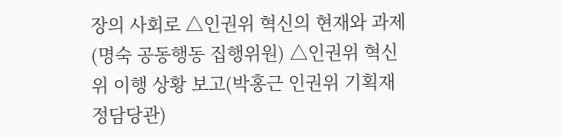장의 사회로 △인권위 혁신의 현재와 과제(명숙 공동행동 집행위원) △인권위 혁신위 이행 상황 보고(박홍근 인권위 기획재정담당관)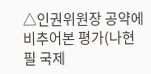△인권위원장 공약에 비추어본 평가(나현필 국제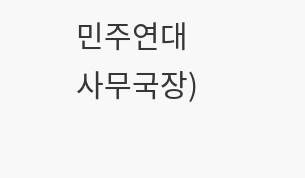민주연대 사무국장)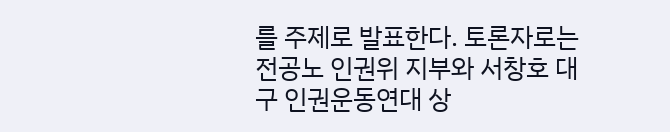를 주제로 발표한다. 토론자로는 전공노 인권위 지부와 서창호 대구 인권운동연대 상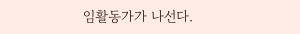임활동가가 나선다.